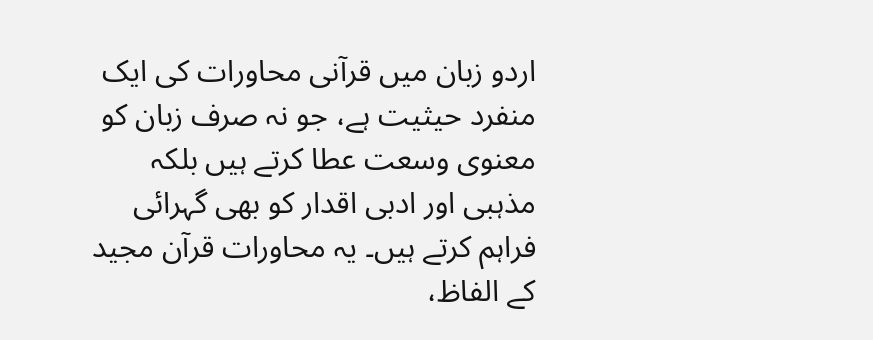اردو زبان میں قرآنی محاورات کی ایک منفرد حیثیت ہے، جو نہ صرف زبان کو معنوی وسعت عطا کرتے ہیں بلکہ مذہبی اور ادبی اقدار کو بھی گہرائی فراہم کرتے ہیں۔ یہ محاورات قرآن مجید کے الفاظ،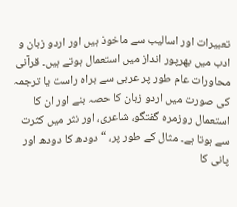تعبیرات اور اسالیب سے ماخوذ ہیں اور اردو زبان و ادب میں بھرپور انداز میں استعمال ہوتے ہیں۔ قرآنی محاورات عام طور پر عربی سے براہ راست یا ترجمہ کی صورت میں اردو زبان کا حصہ بنے اور ان کا استعمال روزمرہ گفتگو، شاعری، اور نثر میں کثرت سے ہوتا ہے۔ مثال کے طور پر، “دودھ کا دودھ اور پانی کا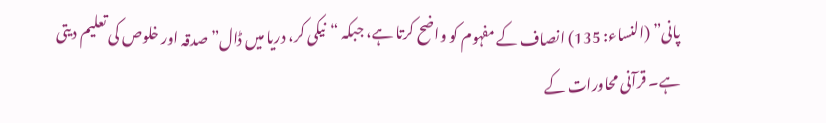پانی” (النساء: 135) انصاف کے مفہوم کو واضح کرتا ہے، جبکہ “نیکی کر، دریا میں ڈال” صدقہ اور خلوص کی تعلیم دیتی ہے۔ قرآنی محاورات کے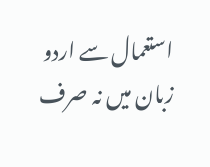استعمال سے اردو زبان میں نہ صرف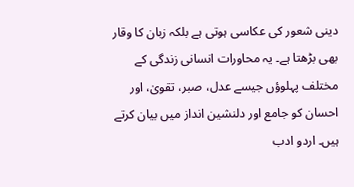دینی شعور کی عکاسی ہوتی ہے بلکہ زبان کا وقار بھی بڑھتا ہے۔ یہ محاورات انسانی زندگی کے مختلف پہلوؤں جیسے عدل، صبر، تقویٰ، اور احسان کو جامع اور دلنشین انداز میں بیان کرتے ہیں۔ اردو ادب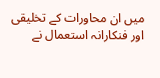میں ان محاورات کے تخلیقی اور فنکارانہ استعمال نے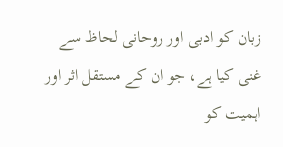زبان کو ادبی اور روحانی لحاظ سے غنی کیا ہے، جو ان کے مستقل اثر اور اہمیت کو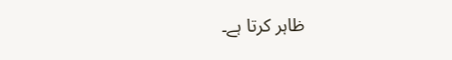ظاہر کرتا ہے۔